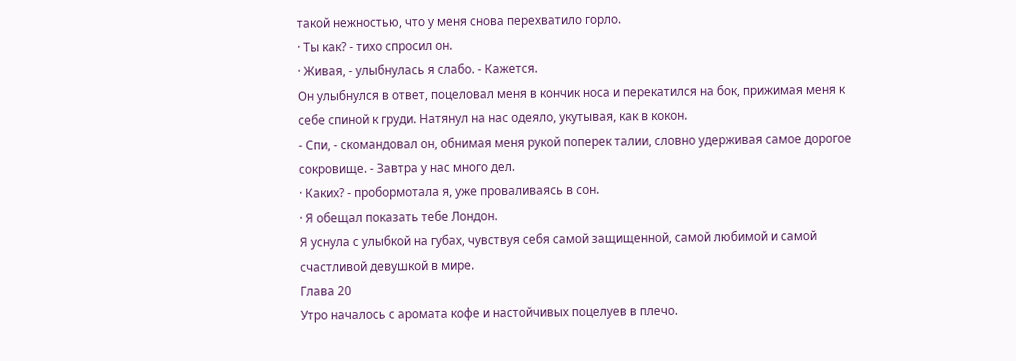такой нежностью, что у меня снова перехватило горло.
· Ты как? - тихо спросил он.
· Живая, - улыбнулась я слабо. - Кажется.
Он улыбнулся в ответ, поцеловал меня в кончик носа и перекатился на бок, прижимая меня к
себе спиной к груди. Натянул на нас одеяло, укутывая, как в кокон.
- Спи, - скомандовал он, обнимая меня рукой поперек талии, словно удерживая самое дорогое
сокровище. - Завтра у нас много дел.
· Каких? - пробормотала я, уже проваливаясь в сон.
· Я обещал показать тебе Лондон.
Я уснула с улыбкой на губах, чувствуя себя самой защищенной, самой любимой и самой
счастливой девушкой в мире.
Глава 20
Утро началось с аромата кофе и настойчивых поцелуев в плечо.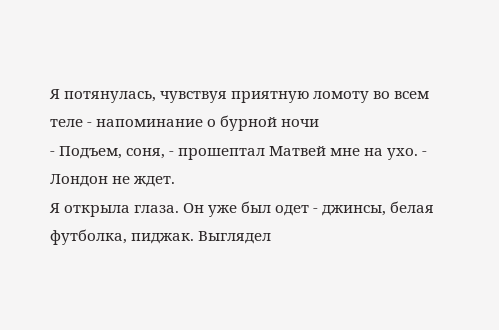Я потянулась, чувствуя приятную ломоту во всем теле - напоминание о бурной ночи
- Подъем, соня, - прошептал Матвей мне на ухо. - Лондон не ждет.
Я открыла глаза. Он уже был одет - джинсы, белая футболка, пиджак. Выглядел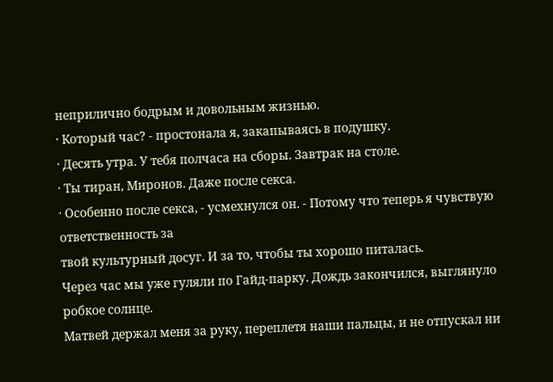неприлично бодрым и довольным жизнью.
· Который час? - простонала я, закапываясь в подушку.
· Десять утра. У тебя полчаса на сборы. Завтрак на столе.
· Ты тиран, Миронов. Даже после секса.
· Особенно после секса, - усмехнулся он. - Потому что теперь я чувствую ответственность за
твой культурный досуг. И за то, чтобы ты хорошо питалась.
Через час мы уже гуляли по Гайд-парку. Дождь закончился, выглянуло робкое солнце.
Матвей держал меня за руку, переплетя наши пальцы, и не отпускал ни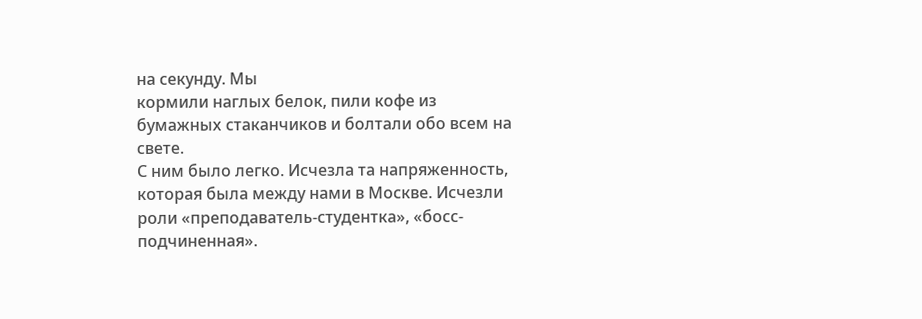на секунду. Мы
кормили наглых белок, пили кофе из бумажных стаканчиков и болтали обо всем на свете.
С ним было легко. Исчезла та напряженность, которая была между нами в Москве. Исчезли роли «преподаватель-студентка», «босс-подчиненная».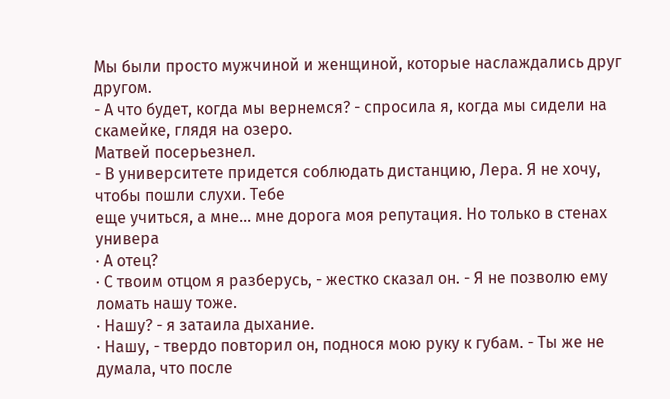Мы были просто мужчиной и женщиной, которые наслаждались друг другом.
- А что будет, когда мы вернемся? - спросила я, когда мы сидели на скамейке, глядя на озеро.
Матвей посерьезнел.
- В университете придется соблюдать дистанцию, Лера. Я не хочу, чтобы пошли слухи. Тебе
еще учиться, а мне... мне дорога моя репутация. Но только в стенах универа
· А отец?
· С твоим отцом я разберусь, - жестко сказал он. - Я не позволю ему ломать нашу тоже.
· Нашу? - я затаила дыхание.
· Нашу, - твердо повторил он, поднося мою руку к губам. - Ты же не думала, что после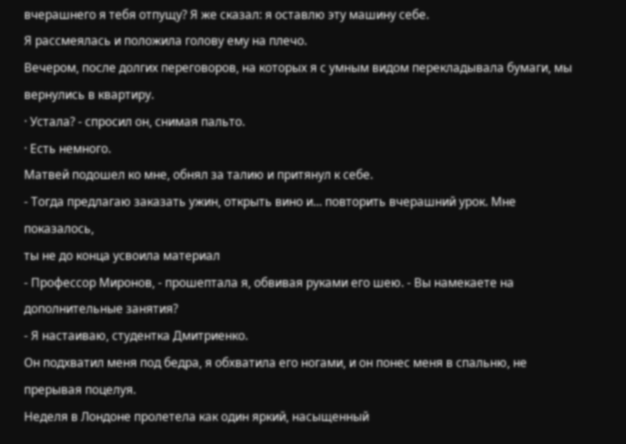вчерашнего я тебя отпущу? Я же сказал: я оставлю эту машину себе.
Я рассмеялась и положила голову ему на плечо.
Вечером, после долгих переговоров, на которых я с умным видом перекладывала бумаги, мы
вернулись в квартиру.
· Устала? - спросил он, снимая пальто.
· Есть немного.
Матвей подошел ко мне, обнял за талию и притянул к себе.
- Тогда предлагаю заказать ужин, открыть вино и... повторить вчерашний урок. Мне показалось,
ты не до конца усвоила материал
- Профессор Миронов, - прошептала я, обвивая руками его шею. - Вы намекаете на
дополнительные занятия?
- Я настаиваю, студентка Дмитриенко.
Он подхватил меня под бедра, я обхватила его ногами, и он понес меня в спальню, не
прерывая поцелуя.
Неделя в Лондоне пролетела как один яркий, насыщенный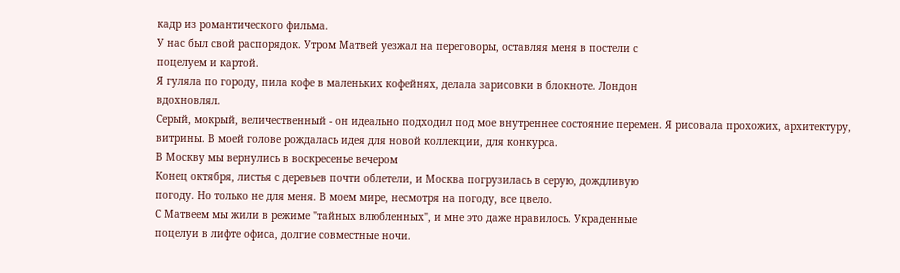кадр из романтического фильма.
У нас был свой распорядок. Утром Матвей уезжал на переговоры, оставляя меня в постели с
поцелуем и картой.
Я гуляла по городу, пила кофе в маленьких кофейнях, делала зарисовки в блокноте. Лондон
вдохновлял.
Серый, мокрый, величественный - он идеально подходил под мое внутреннее состояние перемен. Я рисовала прохожих, архитектуру, витрины. В моей голове рождалась идея для новой коллекции, для конкурса.
В Москву мы вернулись в воскресенье вечером
Конец октября, листья с деревьев почти облетели, и Москва погрузилась в серую, дождливую
погоду. Но только не для меня. В моем мире, несмотря на погоду, все цвело.
С Матвеем мы жили в режиме "тайных влюбленных", и мне это даже нравилось. Украденные
поцелуи в лифте офиса, долгие совместные ночи.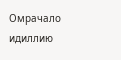Омрачало идиллию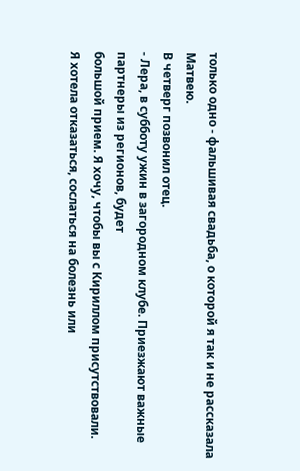только одно - фальшивая свадьба, о которой я так и не рассказала
Матвею.
В четверг позвонил отец.
- Лера, в субботу ужин в загородном клубе. Приезжают важные партнеры из регионов, будет
большой прием. Я хочу, чтобы вы с Кириллом присутствовали.
Я хотела отказаться, сослаться на болезнь или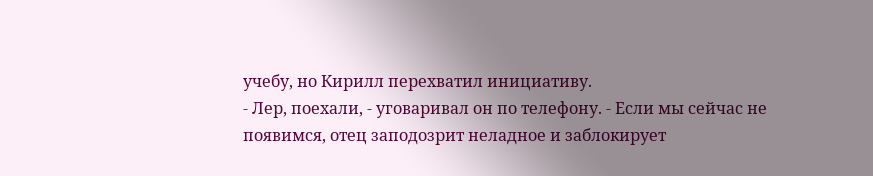учебу, но Кирилл перехватил инициативу.
- Лер, поехали, - уговаривал он по телефону. - Если мы сейчас не появимся, отец заподозрит неладное и заблокирует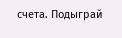счета. Подыграй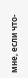мне, если что-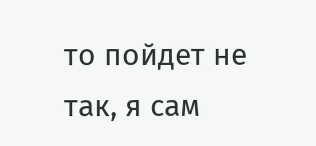то пойдет не так, я сам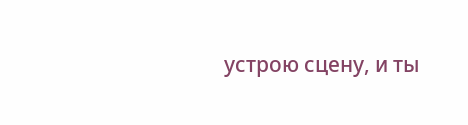устрою сцену, и ты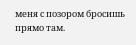меня с позором бросишь прямо там.